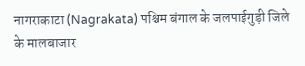नागराकाटा (Nagrakata) पश्चिम बंगाल के जलपाईगुड़ी जिले के मालबाजार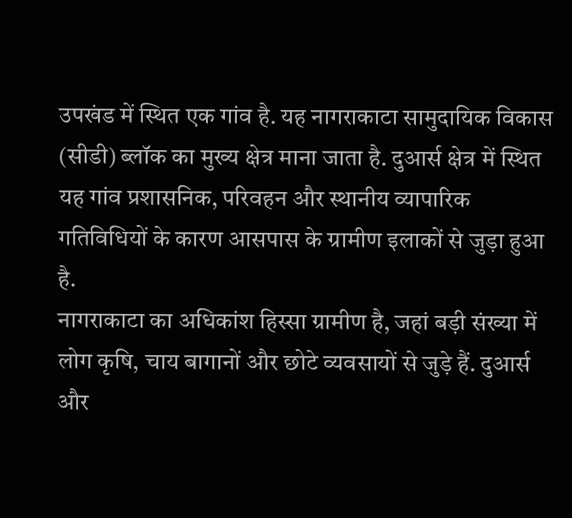उपखंड में स्थित एक गांव है. यह नागराकाटा सामुदायिक विकास (सीडी) ब्लॉक का मुख्य क्षेत्र माना जाता है. दुआर्स क्षेत्र में स्थित यह गांव प्रशासनिक, परिवहन और स्थानीय व्यापारिक गतिविधियों के कारण आसपास के ग्रामीण इलाकों से जुड़ा हुआ है.
नागराकाटा का अधिकांश हिस्सा ग्रामीण है, जहां बड़ी संख्या में लोग कृषि, चाय बागानों और छोटे व्यवसायों से जुड़े हैं. दुआर्स और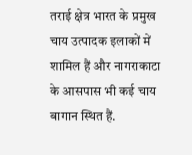तराई क्षेत्र भारत के प्रमुख चाय उत्पादक इलाकों में शामिल हैं और नागराकाटा के आसपास भी कई चाय बागान स्थित हैं.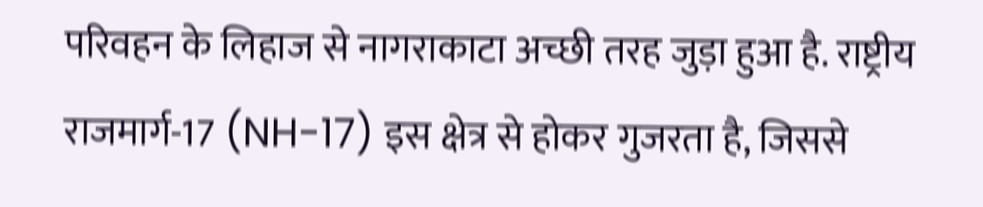परिवहन के लिहाज से नागराकाटा अच्छी तरह जुड़ा हुआ है. राष्ट्रीय राजमार्ग-17 (NH-17) इस क्षेत्र से होकर गुजरता है, जिससे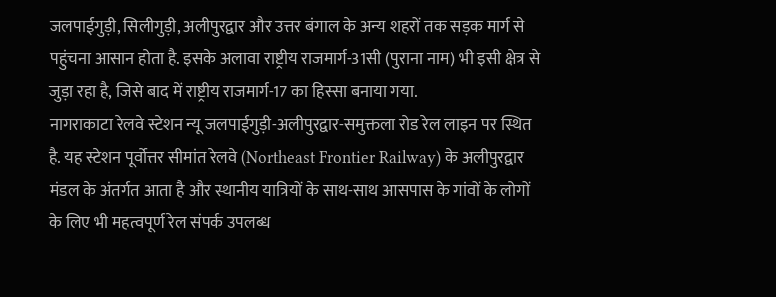जलपाईगुड़ी, सिलीगुड़ी, अलीपुरद्वार और उत्तर बंगाल के अन्य शहरों तक सड़क मार्ग से पहुंचना आसान होता है. इसके अलावा राष्ट्रीय राजमार्ग-31सी (पुराना नाम) भी इसी क्षेत्र से जुड़ा रहा है, जिसे बाद में राष्ट्रीय राजमार्ग-17 का हिस्सा बनाया गया.
नागराकाटा रेलवे स्टेशन न्यू जलपाईगुड़ी-अलीपुरद्वार-समुक्तला रोड रेल लाइन पर स्थित है. यह स्टेशन पूर्वोत्तर सीमांत रेलवे (Northeast Frontier Railway) के अलीपुरद्वार मंडल के अंतर्गत आता है और स्थानीय यात्रियों के साथ-साथ आसपास के गांवों के लोगों के लिए भी महत्वपूर्ण रेल संपर्क उपलब्ध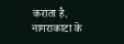कराता है.
नागराकाटा के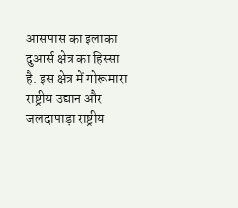आसपास का इलाका दुआर्स क्षेत्र का हिस्सा है. इस क्षेत्र में गोरूमारा राष्ट्रीय उद्यान और जलदापाड़ा राष्ट्रीय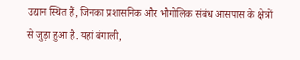उद्यान स्थित हैं, जिनका प्रशासनिक और भौगोलिक संबंध आसपास के क्षेत्रों से जुड़ा हुआ है. यहां बंगाली,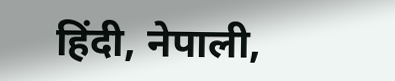हिंदी, नेपाली,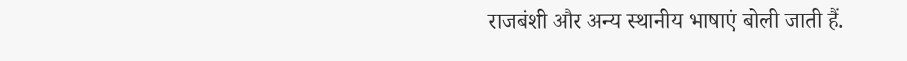राजबंशी और अन्य स्थानीय भाषाएं बोली जाती हैं.